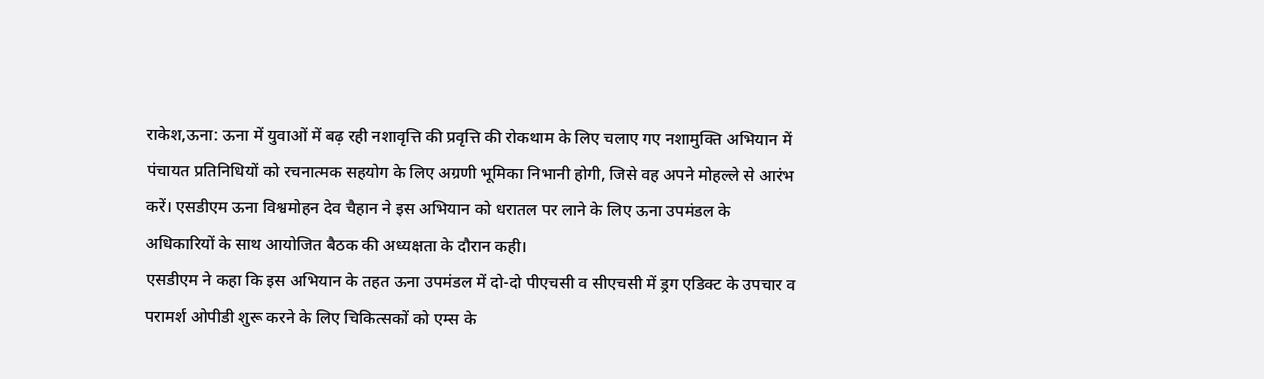राकेश,ऊना: ऊना में युवाओं में बढ़ रही नशावृत्ति की प्रवृत्ति की रोकथाम के लिए चलाए गए नशामुक्ति अभियान में पंचायत प्रतिनिधियों को रचनात्मक सहयोग के लिए अग्रणी भूमिका निभानी होगी, जिसे वह अपने मोहल्ले से आरंभ करें। एसडीएम ऊना विश्वमोहन देव चैहान ने इस अभियान को धरातल पर लाने के लिए ऊना उपमंडल के अधिकारियों के साथ आयोजित बैठक की अध्यक्षता के दौरान कही।
एसडीएम ने कहा कि इस अभियान के तहत ऊना उपमंडल में दो-दो पीएचसी व सीएचसी में ड्रग एडिक्ट के उपचार व परामर्श ओपीडी शुरू करने के लिए चिकित्सकों को एम्स के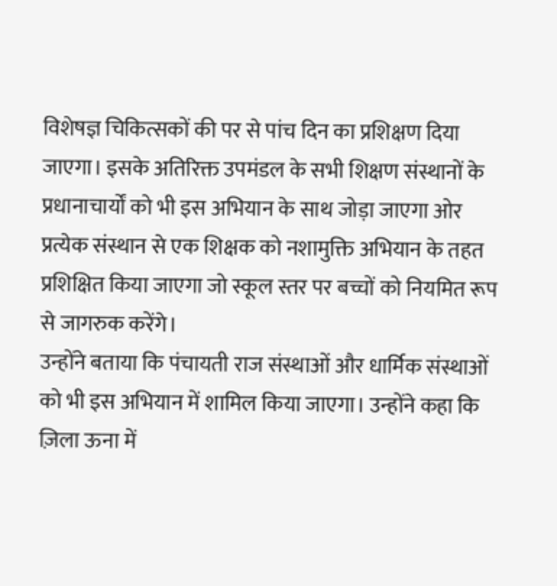विशेषज्ञ चिकित्सकों की पर से पांच दिन का प्रशिक्षण दिया जाएगा। इसके अतिरिक्त उपमंडल के सभी शिक्षण संस्थानों के प्रधानाचार्यों को भी इस अभियान के साथ जोड़ा जाएगा ओर प्रत्येक संस्थान से एक शिक्षक को नशामुक्ति अभियान के तहत प्रशिक्षित किया जाएगा जो स्कूल स्तर पर बच्चों को नियमित रूप से जागरुक करेंगे।
उन्होंने बताया कि पंचायती राज संस्थाओं और धार्मिक संस्थाओं को भी इस अभियान में शामिल किया जाएगा। उन्होंने कहा कि ज़िला ऊना में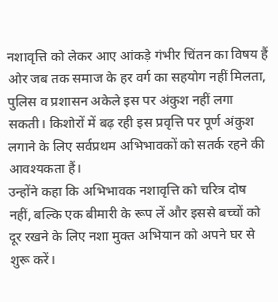नशावृत्ति को लेकर आए आंकड़े गंभीर चिंतन का विषय हैं ओर जब तक समाज के हर वर्ग का सहयोग नहीं मिलता, पुलिस व प्रशासन अकेले इस पर अंकुश नहीं लगा सकती। किशोरों में बढ़ रही इस प्रवृत्ति पर पूर्ण अंकुश लगाने के लिए सर्वप्रथम अभिभावकों को सतर्क रहने की आवश्यकता हैं।
उन्होंने कहा कि अभिभावक नशावृत्ति को चरित्र दोष नहीं, बल्कि एक बीमारी के रूप लें और इससे बच्चों को दूर रखने के लिए नशा मुक्त अभियान को अपने घर से शुरू करें।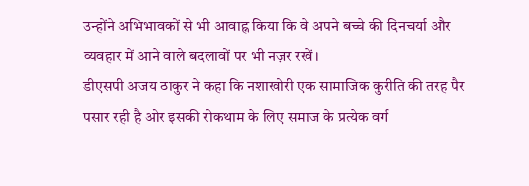उन्होंने अभिभावकों से भी आवाह्न किया कि वे अपने बच्चे की दिनचर्या और व्यवहार में आने वाले बदलावों पर भी नज़र रखें।
डीएसपी अजय ठाकुर ने कहा कि नशाखोरी एक सामाजिक कुरीति की तरह पैर पसार रही है ओर इसकी रोकथाम के लिए समाज के प्रत्येक वर्ग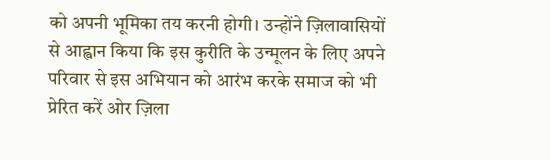को अपनी भूमिका तय करनी होगी। उन्होंने ज़िलावासियों से आह्वान किया कि इस कुरीति के उन्मूलन के लिए अपने परिवार से इस अभियान को आरंभ करके समाज को भी प्रेरित करें ओर ज़िला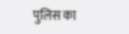पुलिस का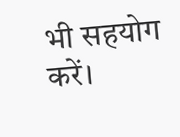भी सहयोग करें।